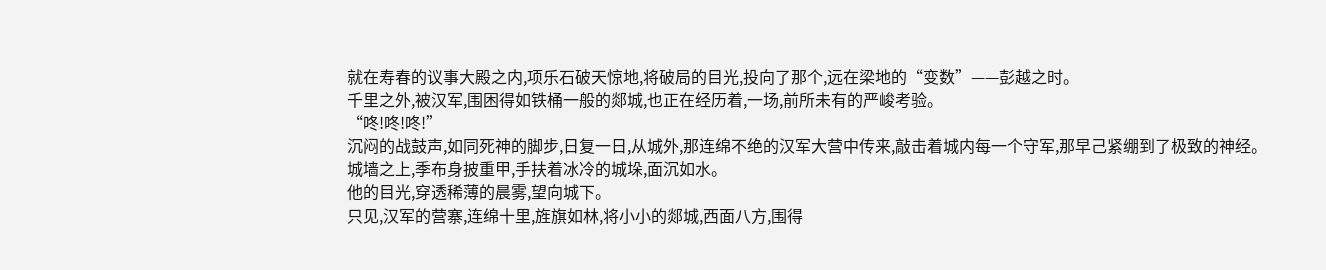就在寿春的议事大殿之内,项乐石破天惊地,将破局的目光,投向了那个,远在梁地的“变数”——彭越之时。
千里之外,被汉军,围困得如铁桶一般的郯城,也正在经历着,一场,前所未有的严峻考验。
“咚!咚!咚!”
沉闷的战鼓声,如同死神的脚步,日复一日,从城外,那连绵不绝的汉军大营中传来,敲击着城内每一个守军,那早己紧绷到了极致的神经。
城墙之上,季布身披重甲,手扶着冰冷的城垛,面沉如水。
他的目光,穿透稀薄的晨雾,望向城下。
只见,汉军的营寨,连绵十里,旌旗如林,将小小的郯城,西面八方,围得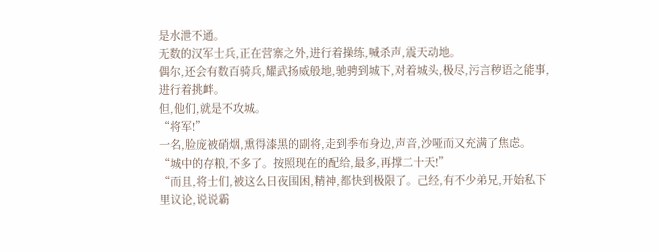是水泄不通。
无数的汉军士兵,正在营寨之外,进行着操练,喊杀声,震天动地。
偶尔,还会有数百骑兵,耀武扬威般地,驰骋到城下,对着城头,极尽,污言秽语之能事,进行着挑衅。
但,他们,就是不攻城。
“将军!”
一名,脸庞被硝烟,熏得漆黑的副将,走到季布身边,声音,沙哑而又充满了焦虑。
“城中的存粮,不多了。按照现在的配给,最多,再撑二十天!”
“而且,将士们,被这么日夜围困,精神,都快到极限了。己经,有不少弟兄,开始私下里议论,说说霸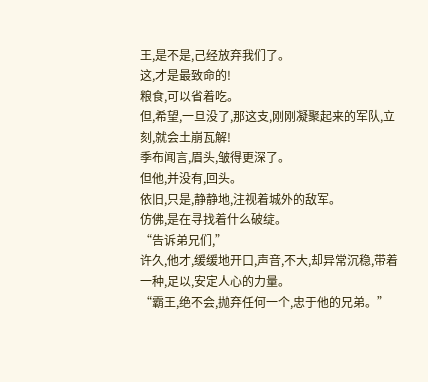王,是不是,己经放弃我们了。
这,才是最致命的!
粮食,可以省着吃。
但,希望,一旦没了,那这支,刚刚凝聚起来的军队,立刻,就会土崩瓦解!
季布闻言,眉头,皱得更深了。
但他,并没有,回头。
依旧,只是,静静地,注视着城外的敌军。
仿佛,是在寻找着什么破绽。
“告诉弟兄们,”
许久,他才,缓缓地开口,声音,不大,却异常沉稳,带着一种,足以,安定人心的力量。
“霸王,绝不会,抛弃任何一个,忠于他的兄弟。”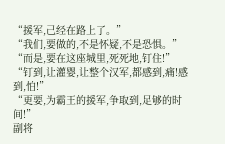“援军,己经在路上了。”
“我们,要做的,不是怀疑,不是恐惧。”
“而是,要在这座城里,死死地,钉住!”
“钉到,让灌婴,让整个汉军,都感到,痛!感到,怕!”
“更要,为霸王的援军,争取到,足够的时间!”
副将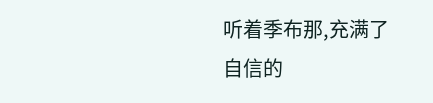听着季布那,充满了自信的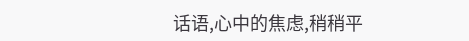话语,心中的焦虑,稍稍平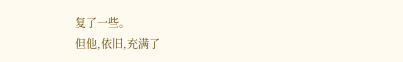复了一些。
但他,依旧,充满了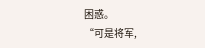困惑。
“可是将军,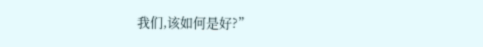我们,该如何是好?”